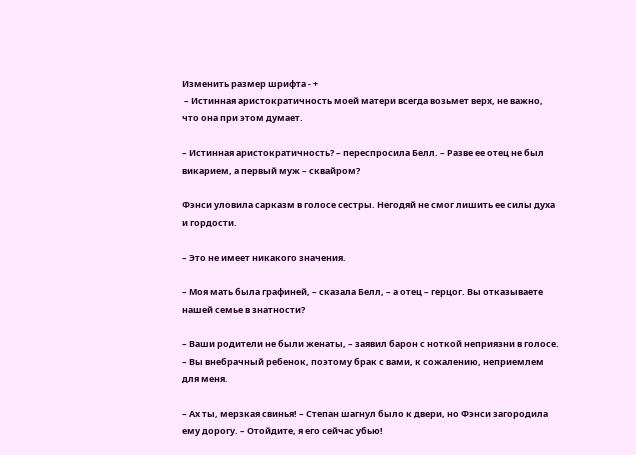Изменить размер шрифта - +
 – Истинная аристократичность моей матери всегда возьмет верх, не важно, что она при этом думает.

– Истинная аристократичность? – переспросила Белл. – Разве ее отец не был викарием, а первый муж – сквайром?

Фэнси уловила сарказм в голосе сестры. Негодяй не смог лишить ее силы духа и гордости.

– Это не имеет никакого значения.

– Моя мать была графиней, – сказала Белл, – а отец – герцог. Вы отказываете нашей семье в знатности?

– Ваши родители не были женаты, – заявил барон с ноткой неприязни в голосе. – Вы внебрачный ребенок, поэтому брак с вами, к сожалению, неприемлем для меня.

– Ах ты, мерзкая свинья! – Степан шагнул было к двери, но Фэнси загородила ему дорогу. – Отойдите, я его сейчас убью!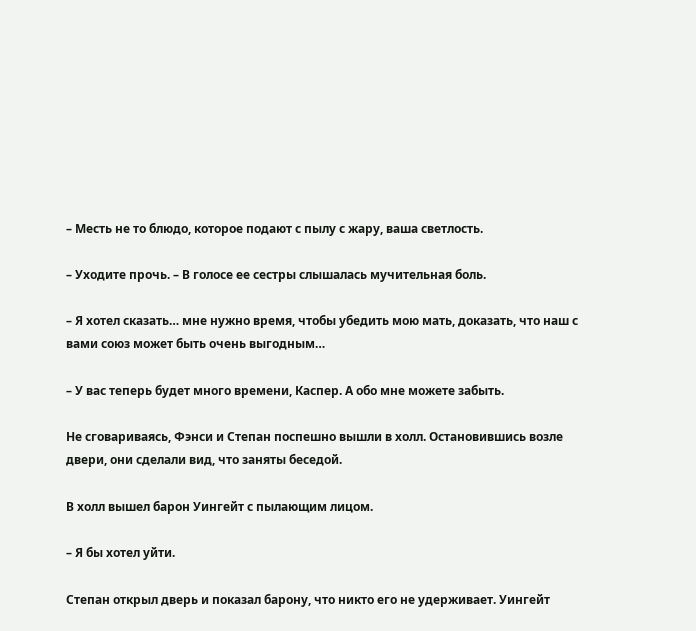– Месть не то блюдо, которое подают с пылу с жару, ваша светлость.

– Уходите прочь. – В голосе ее сестры слышалась мучительная боль.

– Я хотел сказать… мне нужно время, чтобы убедить мою мать, доказать, что наш с вами союз может быть очень выгодным…

– У вас теперь будет много времени, Каспер. А обо мне можете забыть.

Не сговариваясь, Фэнси и Степан поспешно вышли в холл. Остановившись возле двери, они сделали вид, что заняты беседой.

В холл вышел барон Уингейт с пылающим лицом.

– Я бы хотел уйти.

Степан открыл дверь и показал барону, что никто его не удерживает. Уингейт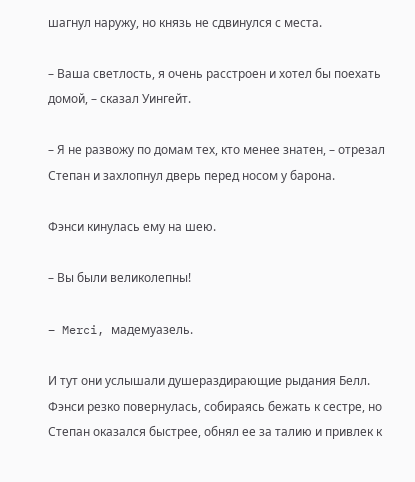шагнул наружу, но князь не сдвинулся с места.

– Ваша светлость, я очень расстроен и хотел бы поехать домой, – сказал Уингейт.

– Я не развожу по домам тех, кто менее знатен, – отрезал Степан и захлопнул дверь перед носом у барона.

Фэнси кинулась ему на шею.

– Вы были великолепны!

– Merci, мадемуазель.

И тут они услышали душераздирающие рыдания Белл. Фэнси резко повернулась, собираясь бежать к сестре, но Степан оказался быстрее, обнял ее за талию и привлек к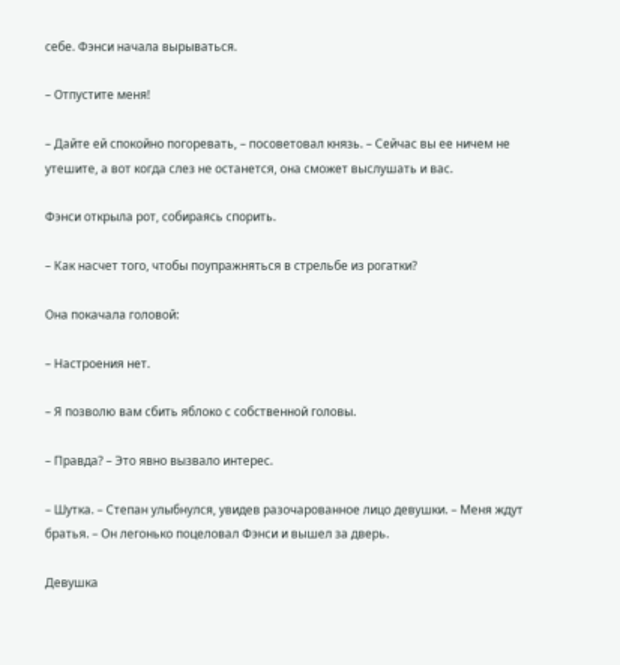себе. Фэнси начала вырываться.

– Отпустите меня!

– Дайте ей спокойно погоревать, – посоветовал князь. – Сейчас вы ее ничем не утешите, а вот когда слез не останется, она сможет выслушать и вас.

Фэнси открыла рот, собираясь спорить.

– Как насчет того, чтобы поупражняться в стрельбе из рогатки?

Она покачала головой:

– Настроения нет.

– Я позволю вам сбить яблоко с собственной головы.

– Правда? – Это явно вызвало интерес.

– Шутка. – Степан улыбнулся, увидев разочарованное лицо девушки. – Меня ждут братья. – Он легонько поцеловал Фэнси и вышел за дверь.

Девушка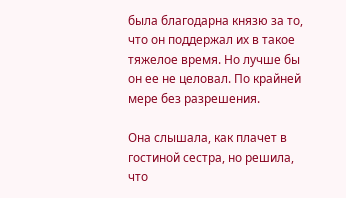была благодарна князю за то, что он поддержал их в такое тяжелое время. Но лучше бы он ее не целовал. По крайней мере без разрешения.

Она слышала, как плачет в гостиной сестра, но решила, что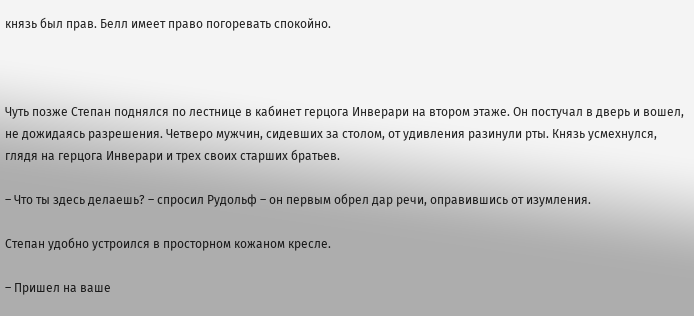князь был прав. Белл имеет право погоревать спокойно.



Чуть позже Степан поднялся по лестнице в кабинет герцога Инверари на втором этаже. Он постучал в дверь и вошел, не дожидаясь разрешения. Четверо мужчин, сидевших за столом, от удивления разинули рты. Князь усмехнулся, глядя на герцога Инверари и трех своих старших братьев.

– Что ты здесь делаешь? – спросил Рудольф – он первым обрел дар речи, оправившись от изумления.

Степан удобно устроился в просторном кожаном кресле.

– Пришел на ваше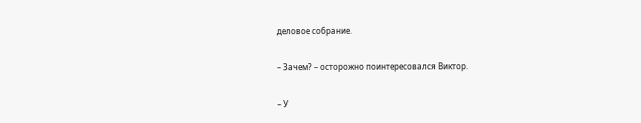деловое собрание.

– Зачем? – осторожно поинтересовался Виктор.

– У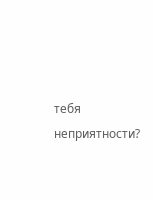тебя неприятности?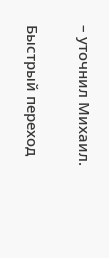– уточнил Михаил.

Быстрый переход